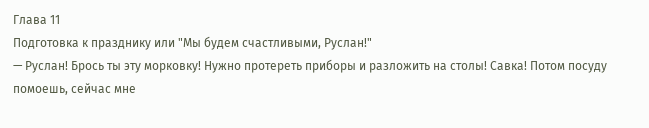Глава 11
Подготовка к празднику или "Мы будем счастливыми, Руслан!"
— Руслан! Брось ты эту морковку! Нужно протереть приборы и разложить на столы! Савка! Потом посуду помоешь, сейчас мне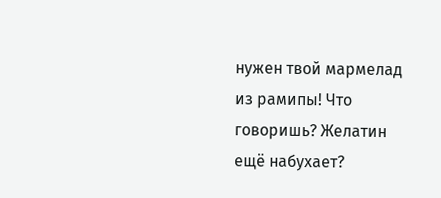нужен твой мармелад из рамипы! Что говоришь? Желатин ещё набухает?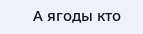А ягоды кто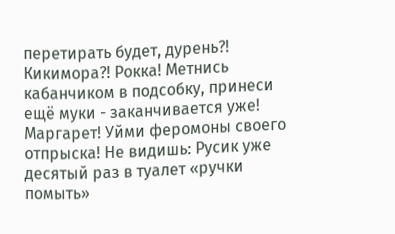перетирать будет, дурень?! Кикимора?! Рокка! Метнись кабанчиком в подсобку, принеси ещё муки - заканчивается уже! Маргарет! Уйми феромоны своего отпрыска! Не видишь: Русик уже десятый раз в туалет «ручки помыть»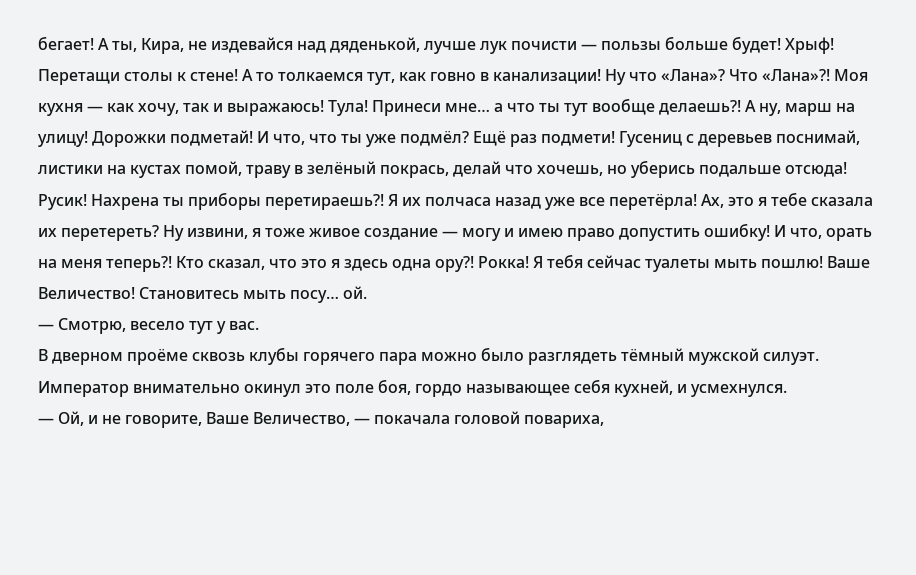бегает! А ты, Кира, не издевайся над дяденькой, лучше лук почисти — пользы больше будет! Хрыф! Перетащи столы к стене! А то толкаемся тут, как говно в канализации! Ну что «Лана»? Что «Лана»?! Моя кухня — как хочу, так и выражаюсь! Тула! Принеси мне… а что ты тут вообще делаешь?! А ну, марш на улицу! Дорожки подметай! И что, что ты уже подмёл? Ещё раз подмети! Гусениц с деревьев поснимай, листики на кустах помой, траву в зелёный покрась, делай что хочешь, но уберись подальше отсюда! Русик! Нахрена ты приборы перетираешь?! Я их полчаса назад уже все перетёрла! Ах, это я тебе сказала их перетереть? Ну извини, я тоже живое создание — могу и имею право допустить ошибку! И что, орать на меня теперь?! Кто сказал, что это я здесь одна ору?! Рокка! Я тебя сейчас туалеты мыть пошлю! Ваше Величество! Становитесь мыть посу… ой.
— Смотрю, весело тут у вас.
В дверном проёме сквозь клубы горячего пара можно было разглядеть тёмный мужской силуэт. Император внимательно окинул это поле боя, гордо называющее себя кухней, и усмехнулся.
— Ой, и не говорите, Ваше Величество, — покачала головой повариха,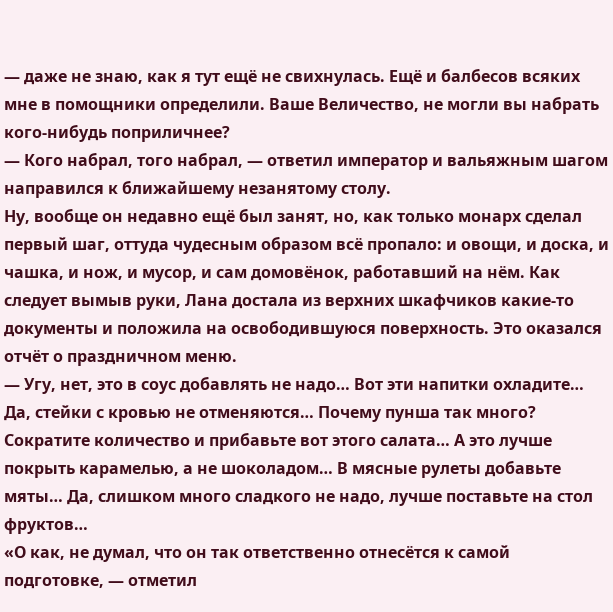— даже не знаю, как я тут ещё не свихнулась. Ещё и балбесов всяких мне в помощники определили. Ваше Величество, не могли вы набрать кого-нибудь поприличнее?
— Кого набрал, того набрал, — ответил император и вальяжным шагом направился к ближайшему незанятому столу.
Ну, вообще он недавно ещё был занят, но, как только монарх сделал первый шаг, оттуда чудесным образом всё пропало: и овощи, и доска, и чашка, и нож, и мусор, и сам домовёнок, работавший на нём. Как следует вымыв руки, Лана достала из верхних шкафчиков какие-то документы и положила на освободившуюся поверхность. Это оказался отчёт о праздничном меню.
— Угу, нет, это в соус добавлять не надо… Вот эти напитки охладите… Да, стейки с кровью не отменяются… Почему пунша так много? Сократите количество и прибавьте вот этого салата… А это лучше покрыть карамелью, а не шоколадом… В мясные рулеты добавьте мяты… Да, слишком много сладкого не надо, лучше поставьте на стол фруктов…
«О как, не думал, что он так ответственно отнесётся к самой подготовке, — отметил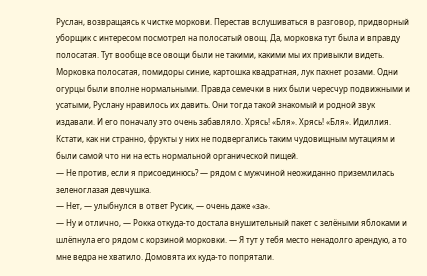Руслан, возвращаясь к чистке моркови. Перестав вслушиваться в разговор, придворный уборщик с интересом посмотрел на полосатый овощ. Да, морковка тут была и вправду полосатая. Тут вообще все овощи были не такими, какими мы их привыкли видеть. Морковка полосатая, помидоры синие, картошка квадратная, лук пахнет розами. Одни огурцы были вполне нормальными. Правда семечки в них были чересчур подвижными и усатыми, Руслану нравилось их давить. Они тогда такой знакомый и родной звук издавали. И его поначалу это очень забавляло. Хрясь! «Бля». Хрясь! «Бля». Идиллия. Кстати, как ни странно, фрукты у них не подвергались таким чудовищным мутациям и были самой что ни на есть нормальной органической пищей.
— Не против, если я присоединюсь? — рядом с мужчиной неожиданно приземлилась зеленоглазая девчушка.
— Нет, — улыбнулся в ответ Русик, — очень даже «за».
— Ну и отлично, — Рокка откуда-то достала внушительный пакет с зелёными яблоками и шлёпнула его рядом с корзиной морковки. — Я тут у тебя место ненадолго арендую, а то мне ведра не хватило. Домовята их куда-то попрятали.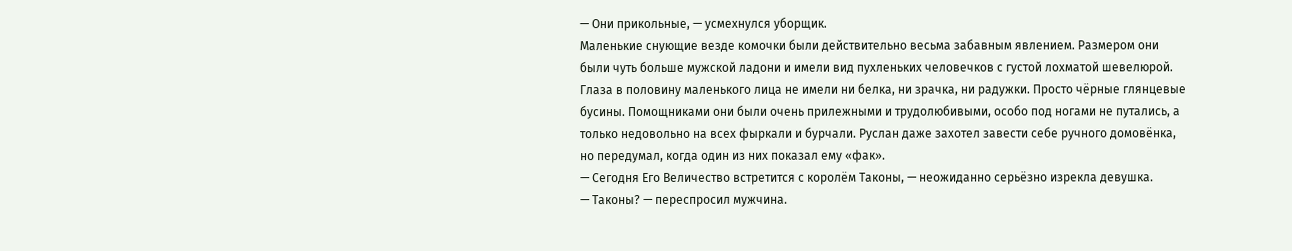— Они прикольные, — усмехнулся уборщик.
Маленькие снующие везде комочки были действительно весьма забавным явлением. Размером они были чуть больше мужской ладони и имели вид пухленьких человечков с густой лохматой шевелюрой. Глаза в половину маленького лица не имели ни белка, ни зрачка, ни радужки. Просто чёрные глянцевые бусины. Помощниками они были очень прилежными и трудолюбивыми, особо под ногами не путались, а только недовольно на всех фыркали и бурчали. Руслан даже захотел завести себе ручного домовёнка, но передумал, когда один из них показал ему «фак».
— Сегодня Его Величество встретится с королём Таконы, — неожиданно серьёзно изрекла девушка.
— Таконы? — переспросил мужчина.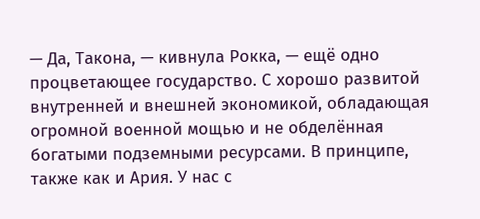— Да, Такона, — кивнула Рокка, — ещё одно процветающее государство. С хорошо развитой внутренней и внешней экономикой, обладающая огромной военной мощью и не обделённая богатыми подземными ресурсами. В принципе, также как и Ария. У нас с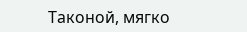Таконой, мягко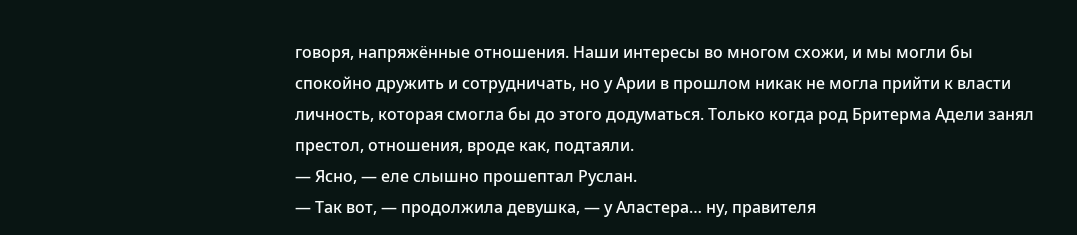говоря, напряжённые отношения. Наши интересы во многом схожи, и мы могли бы спокойно дружить и сотрудничать, но у Арии в прошлом никак не могла прийти к власти личность, которая смогла бы до этого додуматься. Только когда род Бритерма Адели занял престол, отношения, вроде как, подтаяли.
— Ясно, — еле слышно прошептал Руслан.
— Так вот, — продолжила девушка, — у Аластера… ну, правителя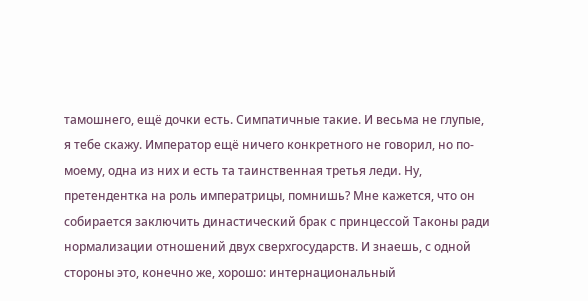тамошнего, ещё дочки есть. Симпатичные такие. И весьма не глупые, я тебе скажу. Император ещё ничего конкретного не говорил, но по-моему, одна из них и есть та таинственная третья леди. Ну, претендентка на роль императрицы, помнишь? Мне кажется, что он собирается заключить династический брак с принцессой Таконы ради нормализации отношений двух сверхгосударств. И знаешь, с одной стороны это, конечно же, хорошо: интернациональный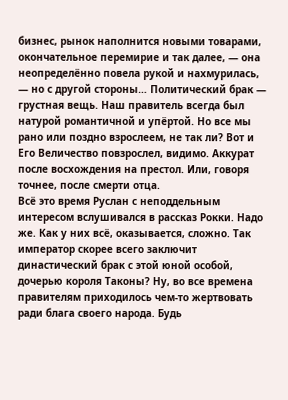бизнес, рынок наполнится новыми товарами, окончательное перемирие и так далее, — она неопределённо повела рукой и нахмурилась, — но с другой стороны… Политический брак — грустная вещь. Наш правитель всегда был натурой романтичной и упёртой. Но все мы рано или поздно взрослеем, не так ли? Вот и Его Величество повзрослел, видимо. Аккурат после восхождения на престол. Или, говоря точнее, после смерти отца.
Всё это время Руслан с неподдельным интересом вслушивался в рассказ Рокки. Надо же. Как у них всё, оказывается, сложно. Так император скорее всего заключит династический брак с этой юной особой, дочерью короля Таконы? Ну, во все времена правителям приходилось чем-то жертвовать ради блага своего народа. Будь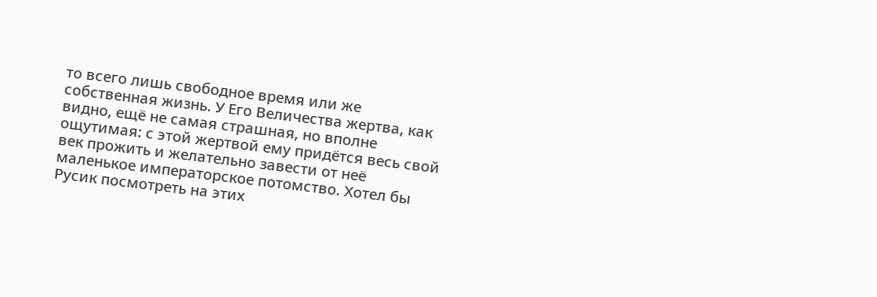то всего лишь свободное время или же собственная жизнь. У Его Величества жертва, как видно, ещё не самая страшная, но вполне ощутимая: с этой жертвой ему придётся весь свой век прожить и желательно завести от неё маленькое императорское потомство. Хотел бы Русик посмотреть на этих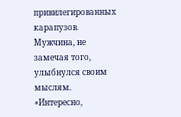привилегированных карапузов.
Мужчина, не замечая того, улыбнулся своим мыслям. «Интересно,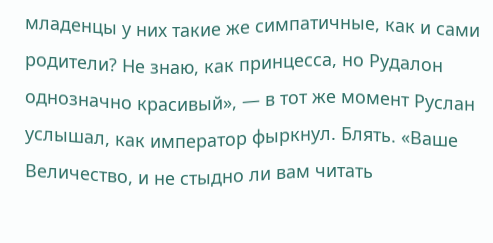младенцы у них такие же симпатичные, как и сами родители? Не знаю, как принцесса, но Рудалон однозначно красивый», — в тот же момент Руслан услышал, как император фыркнул. Блять. «Ваше Величество, и не стыдно ли вам читать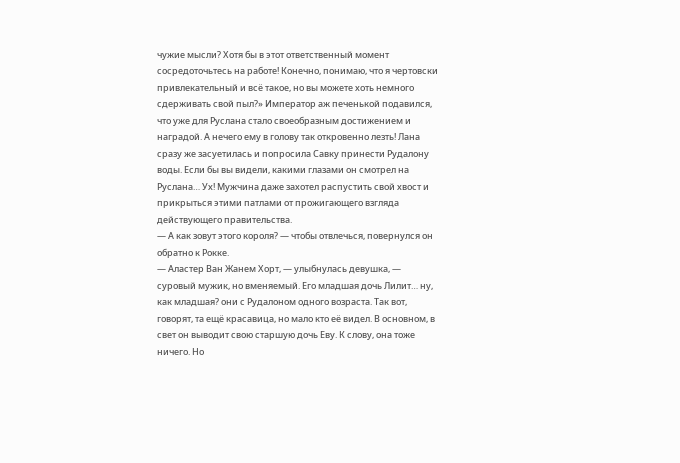чужие мысли? Хотя бы в этот ответственный момент сосредоточьтесь на работе! Конечно, понимаю, что я чертовски привлекательный и всё такое, но вы можете хоть немного сдерживать свой пыл?» Император аж печенькой подавился, что уже для Руслана стало своеобразным достижением и наградой. А нечего ему в голову так откровенно лезть! Лана сразу же засуетилась и попросила Савку принести Рудалону воды. Если бы вы видели, какими глазами он смотрел на Руслана… Ух! Мужчина даже захотел распустить свой хвост и прикрыться этими патлами от прожигающего взгляда действующего правительства.
— А как зовут этого короля? — чтобы отвлечься, повернулся он обратно к Рокке.
— Аластер Ван Жанем Хорт, — улыбнулась девушка, — суровый мужик, но вменяемый. Его младшая дочь Лилит… ну, как младшая? они с Рудалоном одного возраста. Так вот, говорят, та ещё красавица, но мало кто её видел. В основном, в свет он выводит свою старшую дочь Еву. К слову, она тоже ничего. Но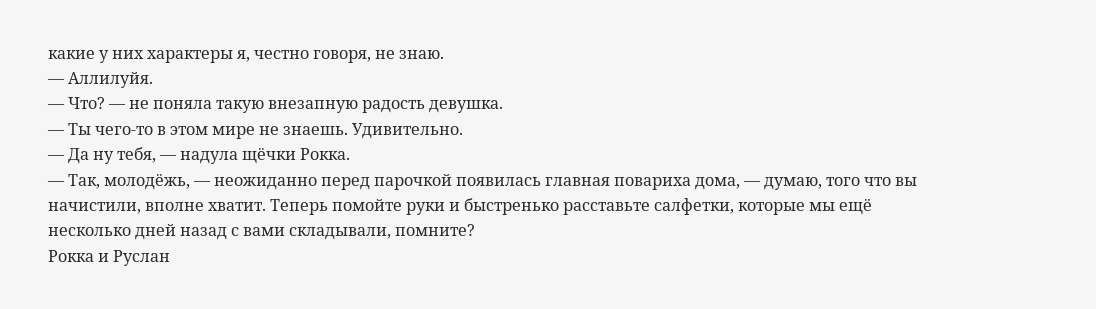какие у них характеры я, честно говоря, не знаю.
— Аллилуйя.
— Что? — не поняла такую внезапную радость девушка.
— Ты чего-то в этом мире не знаешь. Удивительно.
— Да ну тебя, — надула щёчки Рокка.
— Так, молодёжь, — неожиданно перед парочкой появилась главная повариха дома, — думаю, того что вы начистили, вполне хватит. Теперь помойте руки и быстренько расставьте салфетки, которые мы ещё несколько дней назад с вами складывали, помните?
Рокка и Руслан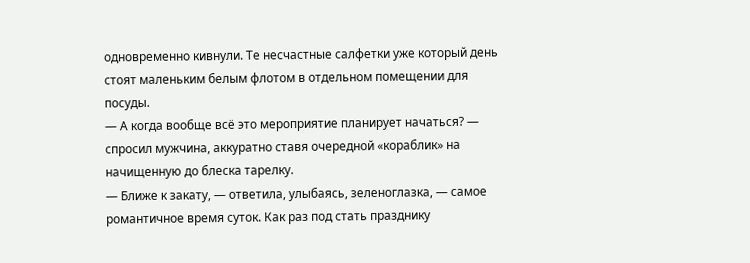одновременно кивнули. Те несчастные салфетки уже который день стоят маленьким белым флотом в отдельном помещении для посуды.
— А когда вообще всё это мероприятие планирует начаться? — спросил мужчина, аккуратно ставя очередной «кораблик» на начищенную до блеска тарелку.
— Ближе к закату, — ответила, улыбаясь, зеленоглазка, — самое романтичное время суток. Как раз под стать празднику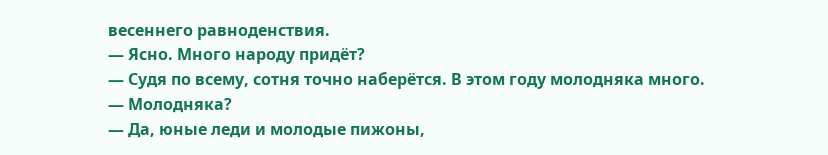весеннего равноденствия.
— Ясно. Много народу придёт?
— Судя по всему, сотня точно наберётся. В этом году молодняка много.
— Молодняка?
— Да, юные леди и молодые пижоны,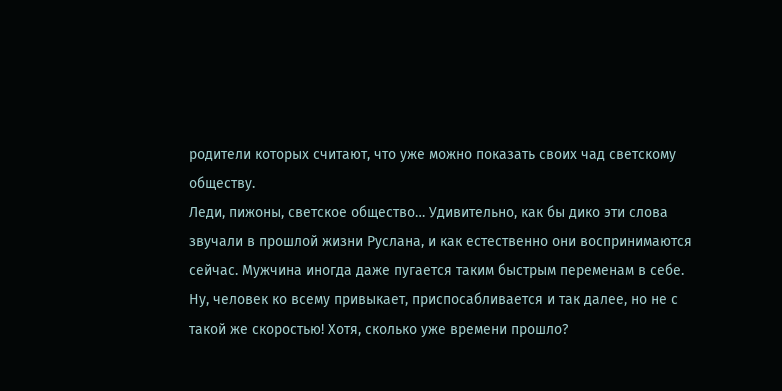родители которых считают, что уже можно показать своих чад светскому обществу.
Леди, пижоны, светское общество… Удивительно, как бы дико эти слова звучали в прошлой жизни Руслана, и как естественно они воспринимаются сейчас. Мужчина иногда даже пугается таким быстрым переменам в себе. Ну, человек ко всему привыкает, приспосабливается и так далее, но не с такой же скоростью! Хотя, сколько уже времени прошло?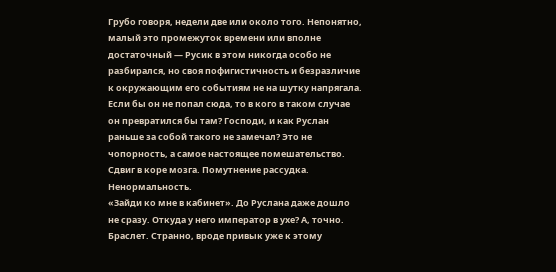Грубо говоря, недели две или около того. Непонятно, малый это промежуток времени или вполне достаточный — Русик в этом никогда особо не разбирался, но своя пофигистичность и безразличие к окружающим его событиям не на шутку напрягала. Если бы он не попал сюда, то в кого в таком случае он превратился бы там? Господи, и как Руслан раньше за собой такого не замечал? Это не чопорность, а самое настоящее помешательство. Сдвиг в коре мозга. Помутнение рассудка.
Ненормальность.
«Зайди ко мне в кабинет». До Руслана даже дошло не сразу. Откуда у него император в ухе? А, точно. Браслет. Странно, вроде привык уже к этому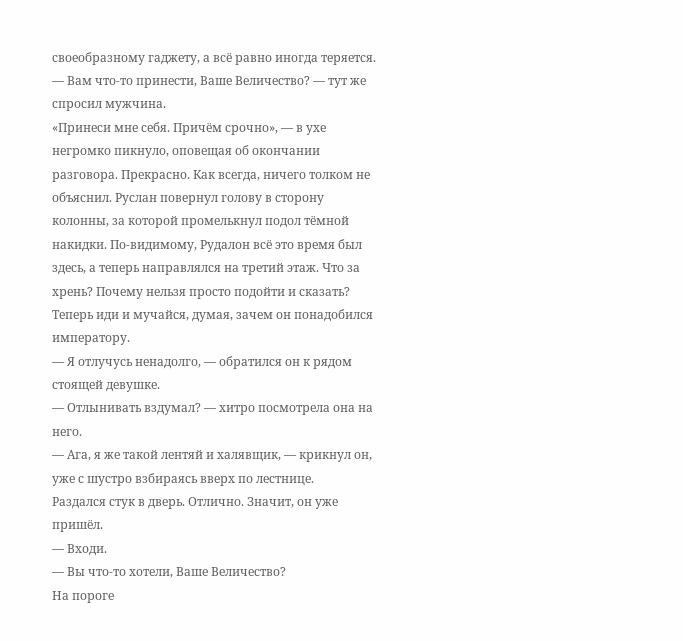своеобразному гаджету, а всё равно иногда теряется.
— Вам что-то принести, Ваше Величество? — тут же спросил мужчина.
«Принеси мне себя. Причём срочно», — в ухе негромко пикнуло, оповещая об окончании разговора. Прекрасно. Как всегда, ничего толком не объяснил. Руслан повернул голову в сторону колонны, за которой промелькнул подол тёмной накидки. По-видимому, Рудалон всё это время был здесь, а теперь направлялся на третий этаж. Что за хрень? Почему нельзя просто подойти и сказать? Теперь иди и мучайся, думая, зачем он понадобился императору.
— Я отлучусь ненадолго, — обратился он к рядом стоящей девушке.
— Отлынивать вздумал? — хитро посмотрела она на него.
— Ага, я же такой лентяй и халявщик, — крикнул он, уже с шустро взбираясь вверх по лестнице.
Раздался стук в дверь. Отлично. Значит, он уже пришёл.
— Входи.
— Вы что-то хотели, Ваше Величество?
На пороге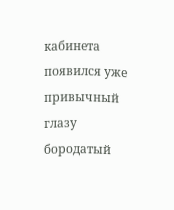кабинета появился уже привычный глазу бородатый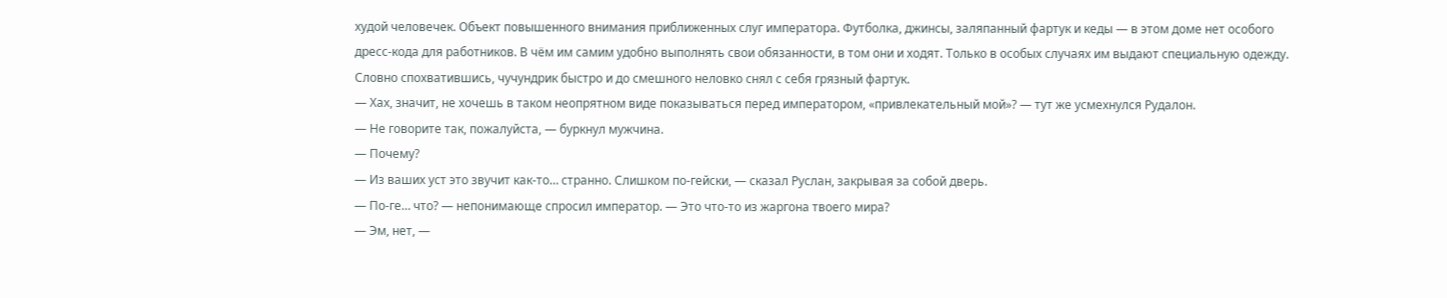худой человечек. Объект повышенного внимания приближенных слуг императора. Футболка, джинсы, заляпанный фартук и кеды — в этом доме нет особого дресс-кода для работников. В чём им самим удобно выполнять свои обязанности, в том они и ходят. Только в особых случаях им выдают специальную одежду. Словно спохватившись, чучундрик быстро и до смешного неловко снял с себя грязный фартук.
— Хах, значит, не хочешь в таком неопрятном виде показываться перед императором, «привлекательный мой»? — тут же усмехнулся Рудалон.
— Не говорите так, пожалуйста, — буркнул мужчина.
— Почему?
— Из ваших уст это звучит как-то… странно. Слишком по-гейски, — сказал Руслан, закрывая за собой дверь.
— По-ге… что? — непонимающе спросил император. — Это что-то из жаргона твоего мира?
— Эм, нет, —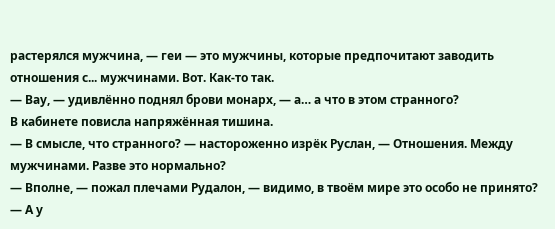растерялся мужчина, — геи — это мужчины, которые предпочитают заводить отношения с... мужчинами. Вот. Как-то так.
— Вау, — удивлённо поднял брови монарх, — а… а что в этом странного?
В кабинете повисла напряжённая тишина.
— В смысле, что странного? — настороженно изрёк Руслан, — Отношения. Между мужчинами. Разве это нормально?
— Вполне, — пожал плечами Рудалон, — видимо, в твоём мире это особо не принято?
— А у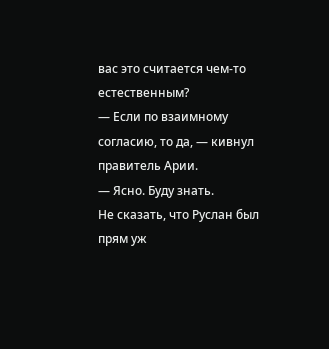вас это считается чем-то естественным?
— Если по взаимному согласию, то да, — кивнул правитель Арии.
— Ясно. Буду знать.
Не сказать, что Руслан был прям уж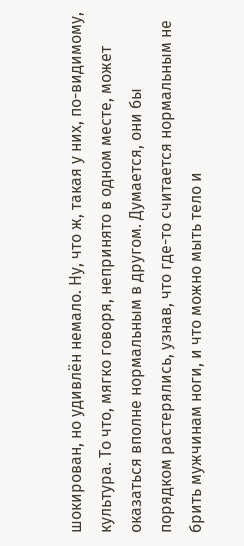шокирован, но удивлён немало. Ну, что ж, такая у них, по-видимому, культура. То что, мягко говоря, непринято в одном месте, может оказаться вполне нормальным в другом. Думается, они бы порядком растерялись, узнав, что где-то считается нормальным не брить мужчинам ноги, и что можно мыть тело и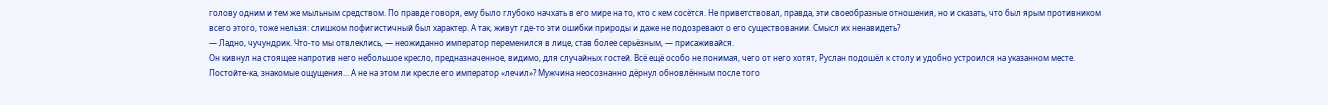голову одним и тем же мыльным средством. По правде говоря, ему было глубоко начхать в его мире на то, кто с кем сосётся. Не приветствовал, правда, эти своеобразные отношения, но и сказать, что был ярым противником всего этого, тоже нельзя: слишком пофигистичный был характер. А так, живут где-то эти ошибки природы и даже не подозревают о его существовании. Смысл их ненавидеть?
— Ладно, чучундрик. Что-то мы отвлеклись, — неожиданно император переменился в лице, став более серьёзным, — присаживайся.
Он кивнул на стоящее напротив него небольшое кресло, предназначенное, видимо, для случайных гостей. Всё ещё особо не понимая, чего от него хотят, Руслан подошёл к столу и удобно устроился на указанном месте. Постойте-ка, знакомые ощущения… А не на этом ли кресле его император «лечил»? Мужчина неосознанно дёрнул обновлённым после того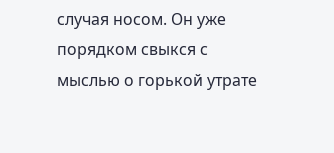случая носом. Он уже порядком свыкся с мыслью о горькой утрате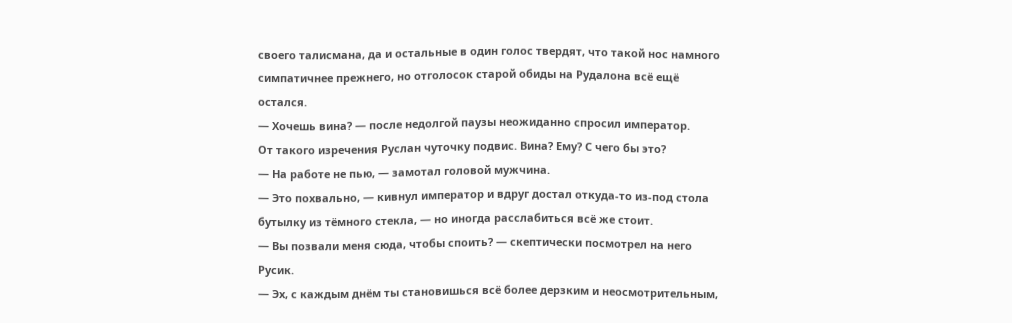своего талисмана, да и остальные в один голос твердят, что такой нос намного симпатичнее прежнего, но отголосок старой обиды на Рудалона всё ещё остался.
— Хочешь вина? — после недолгой паузы неожиданно спросил император.
От такого изречения Руслан чуточку подвис. Вина? Ему? С чего бы это?
— На работе не пью, — замотал головой мужчина.
— Это похвально, — кивнул император и вдруг достал откуда-то из-под стола бутылку из тёмного стекла, — но иногда расслабиться всё же стоит.
— Вы позвали меня сюда, чтобы споить? — скептически посмотрел на него Русик.
— Эх, с каждым днём ты становишься всё более дерзким и неосмотрительным,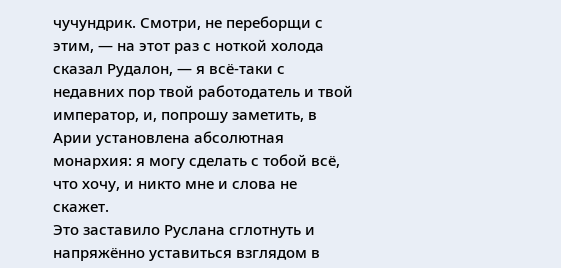чучундрик. Смотри, не переборщи с этим, — на этот раз с ноткой холода сказал Рудалон, — я всё-таки с недавних пор твой работодатель и твой император, и, попрошу заметить, в Арии установлена абсолютная монархия: я могу сделать с тобой всё, что хочу, и никто мне и слова не скажет.
Это заставило Руслана сглотнуть и напряжённо уставиться взглядом в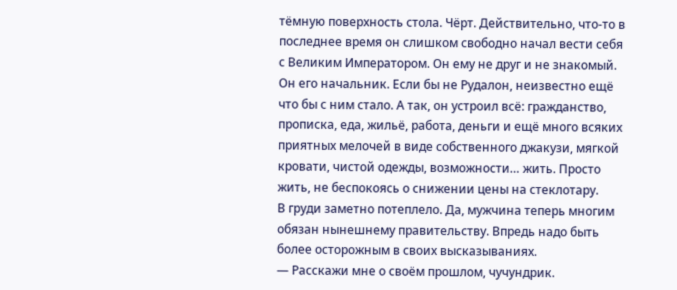тёмную поверхность стола. Чёрт. Действительно, что-то в последнее время он слишком свободно начал вести себя с Великим Императором. Он ему не друг и не знакомый. Он его начальник. Если бы не Рудалон, неизвестно ещё что бы с ним стало. А так, он устроил всё: гражданство, прописка, еда, жильё, работа, деньги и ещё много всяких приятных мелочей в виде собственного джакузи, мягкой кровати, чистой одежды, возможности… жить. Просто жить, не беспокоясь о снижении цены на стеклотару.
В груди заметно потеплело. Да, мужчина теперь многим обязан нынешнему правительству. Впредь надо быть более осторожным в своих высказываниях.
— Расскажи мне о своём прошлом, чучундрик.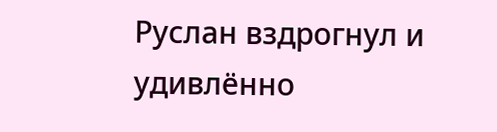Руслан вздрогнул и удивлённо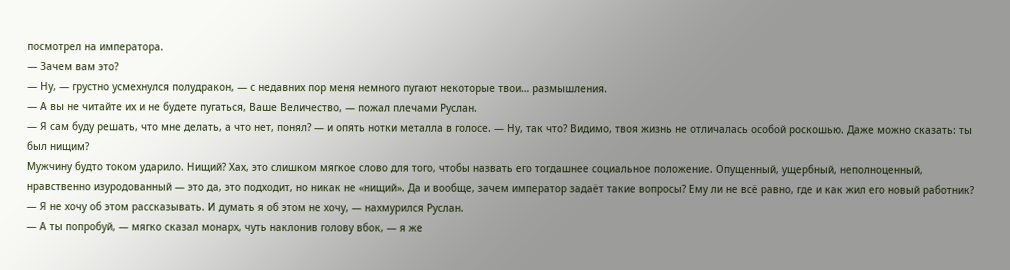посмотрел на императора.
— Зачем вам это?
— Ну, — грустно усмехнулся полудракон, — с недавних пор меня немного пугают некоторые твои… размышления.
— А вы не читайте их и не будете пугаться, Ваше Величество, — пожал плечами Руслан.
— Я сам буду решать, что мне делать, а что нет, понял? — и опять нотки металла в голосе. — Ну, так что? Видимо, твоя жизнь не отличалась особой роскошью. Даже можно сказать: ты был нищим?
Мужчину будто током ударило. Нищий? Хах, это слишком мягкое слово для того, чтобы назвать его тогдашнее социальное положение. Опущенный, ущербный, неполноценный, нравственно изуродованный — это да, это подходит, но никак не «нищий». Да и вообще, зачем император задаёт такие вопросы? Ему ли не всё равно, где и как жил его новый работник?
— Я не хочу об этом рассказывать. И думать я об этом не хочу, — нахмурился Руслан.
— А ты попробуй, — мягко сказал монарх, чуть наклонив голову вбок, — я же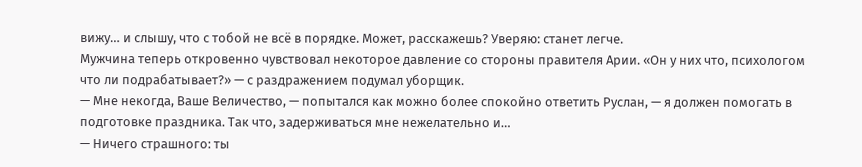вижу… и слышу, что с тобой не всё в порядке. Может, расскажешь? Уверяю: станет легче.
Мужчина теперь откровенно чувствовал некоторое давление со стороны правителя Арии. «Он у них что, психологом что ли подрабатывает?» — с раздражением подумал уборщик.
— Мне некогда, Ваше Величество, — попытался как можно более спокойно ответить Руслан, — я должен помогать в подготовке праздника. Так что, задерживаться мне нежелательно и…
— Ничего страшного: ты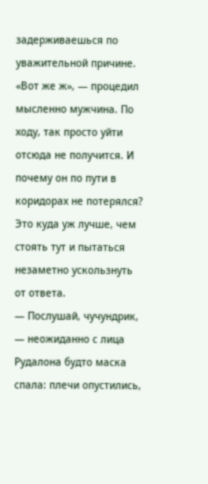задерживаешься по уважительной причине.
«Вот же ж», — процедил мысленно мужчина. По ходу, так просто уйти отсюда не получится. И почему он по пути в коридорах не потерялся? Это куда уж лучше, чем стоять тут и пытаться незаметно ускользнуть от ответа.
— Послушай, чучундрик, — неожиданно с лица Рудалона будто маска спала: плечи опустились,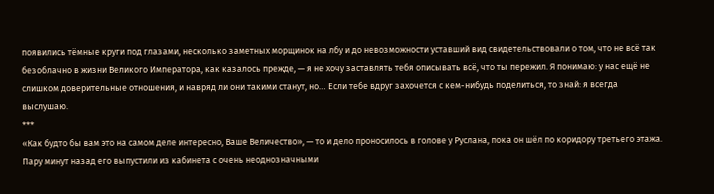появились тёмные круги под глазами, несколько заметных морщинок на лбу и до невозможности уставший вид свидетельствовали о том, что не всё так безоблачно в жизни Великого Императора, как казалось прежде, — я не хочу заставлять тебя описывать всё, что ты пережил. Я понимаю: у нас ещё не слишком доверительные отношения, и навряд ли они такими станут, но… Если тебе вдруг захочется с кем-нибудь поделиться, то знай: я всегда выслушаю.
***
«Как будто бы вам это на самом деле интересно, Ваше Величество», — то и дело проносилось в голове у Руслана, пока он шёл по коридору третьего этажа. Пару минут назад его выпустили из кабинета с очень неоднозначными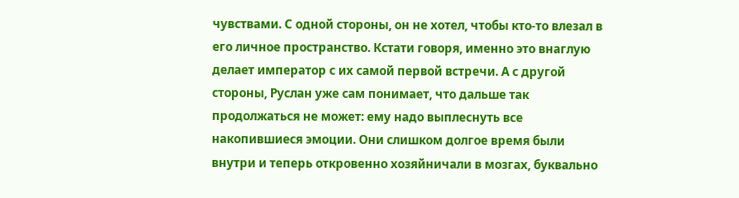чувствами. С одной стороны, он не хотел, чтобы кто-то влезал в его личное пространство. Кстати говоря, именно это внаглую делает император с их самой первой встречи. А с другой стороны, Руслан уже сам понимает, что дальше так продолжаться не может: ему надо выплеснуть все накопившиеся эмоции. Они слишком долгое время были внутри и теперь откровенно хозяйничали в мозгах, буквально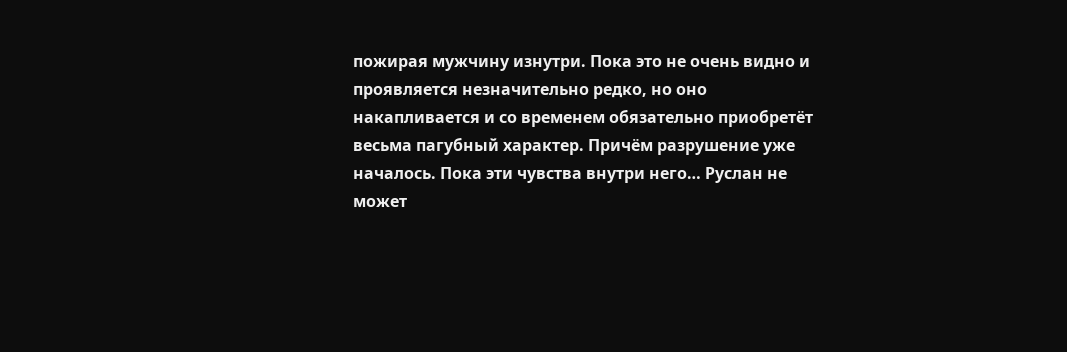пожирая мужчину изнутри. Пока это не очень видно и проявляется незначительно редко, но оно накапливается и со временем обязательно приобретёт весьма пагубный характер. Причём разрушение уже началось. Пока эти чувства внутри него… Руслан не может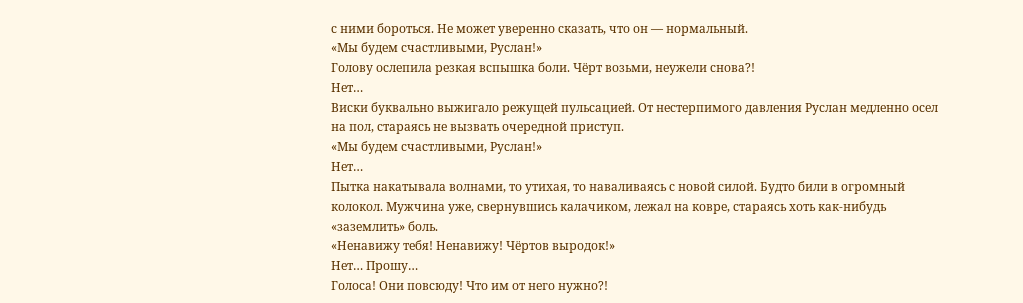с ними бороться. Не может уверенно сказать, что он — нормальный.
«Мы будем счастливыми, Руслан!»
Голову ослепила резкая вспышка боли. Чёрт возьми, неужели снова?!
Нет…
Виски буквально выжигало режущей пульсацией. От нестерпимого давления Руслан медленно осел на пол, стараясь не вызвать очередной приступ.
«Мы будем счастливыми, Руслан!»
Нет…
Пытка накатывала волнами, то утихая, то наваливаясь с новой силой. Будто били в огромный колокол. Мужчина уже, свернувшись калачиком, лежал на ковре, стараясь хоть как-нибудь «заземлить» боль.
«Ненавижу тебя! Ненавижу! Чёртов выродок!»
Нет… Прошу…
Голоса! Они повсюду! Что им от него нужно?!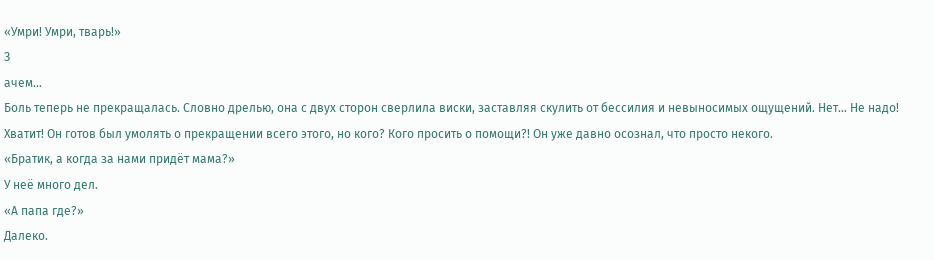«Умри! Умри, тварь!»
З
ачем…
Боль теперь не прекращалась. Словно дрелью, она с двух сторон сверлила виски, заставляя скулить от бессилия и невыносимых ощущений. Нет… Не надо! Хватит! Он готов был умолять о прекращении всего этого, но кого? Кого просить о помощи?! Он уже давно осознал, что просто некого.
«Братик, а когда за нами придёт мама?»
У неё много дел.
«А папа где?»
Далеко.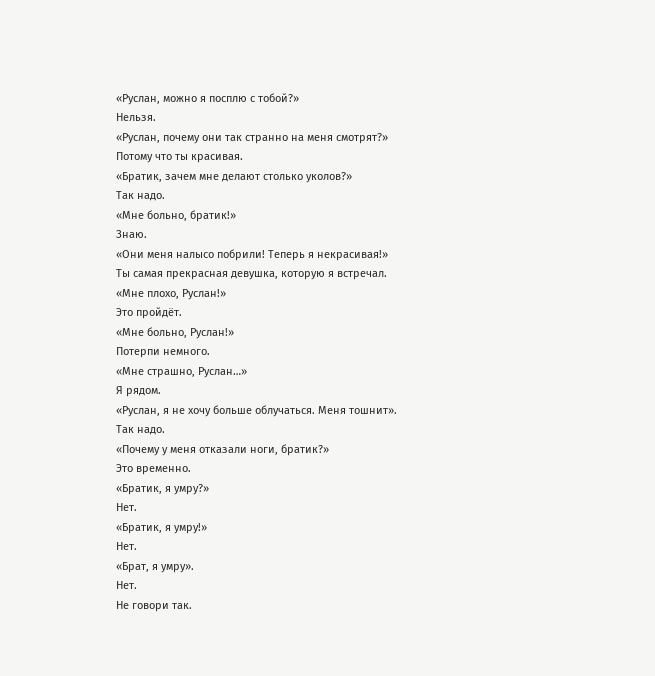«Руслан, можно я посплю с тобой?»
Нельзя.
«Руслан, почему они так странно на меня смотрят?»
Потому что ты красивая.
«Братик, зачем мне делают столько уколов?»
Так надо.
«Мне больно, братик!»
Знаю.
«Они меня налысо побрили! Теперь я некрасивая!»
Ты самая прекрасная девушка, которую я встречал.
«Мне плохо, Руслан!»
Это пройдёт.
«Мне больно, Руслан!»
Потерпи немного.
«Мне страшно, Руслан…»
Я рядом.
«Руслан, я не хочу больше облучаться. Меня тошнит».
Так надо.
«Почему у меня отказали ноги, братик?»
Это временно.
«Братик, я умру?»
Нет.
«Братик, я умру!»
Нет.
«Брат, я умру».
Нет.
Не говори так.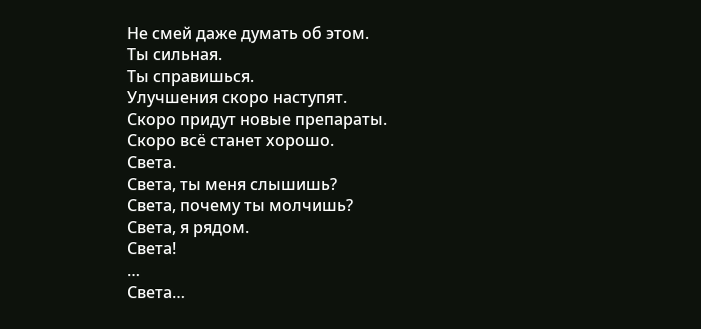Не смей даже думать об этом.
Ты сильная.
Ты справишься.
Улучшения скоро наступят.
Скоро придут новые препараты.
Скоро всё станет хорошо.
Света.
Света, ты меня слышишь?
Света, почему ты молчишь?
Света, я рядом.
Света!
…
Света…